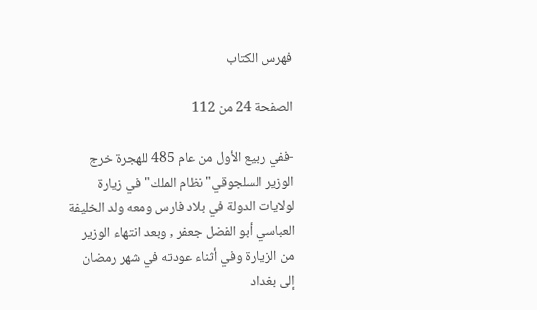فهرس الكتاب

الصفحة 24 من 112

-ففي ربيع الأول من عام 485 للهجرة خرج الوزير السلجوقي"نظام الملك"في زيارة لولايات الدولة في بلاد فارس ومعه ولد الخليفة العباسي أبو الفضل جعفر , وبعد انتهاء الوزير من الزيارة وفي أثناء عودته في شهر رمضان إلى بغداد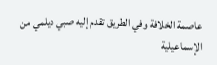عاصمة الخلافة وفي الطريق تقدم إليه صبي ديلمي من الإسماعيلية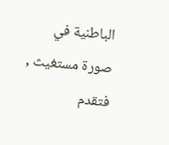الباطنية في صورة مستغيث , فتقدم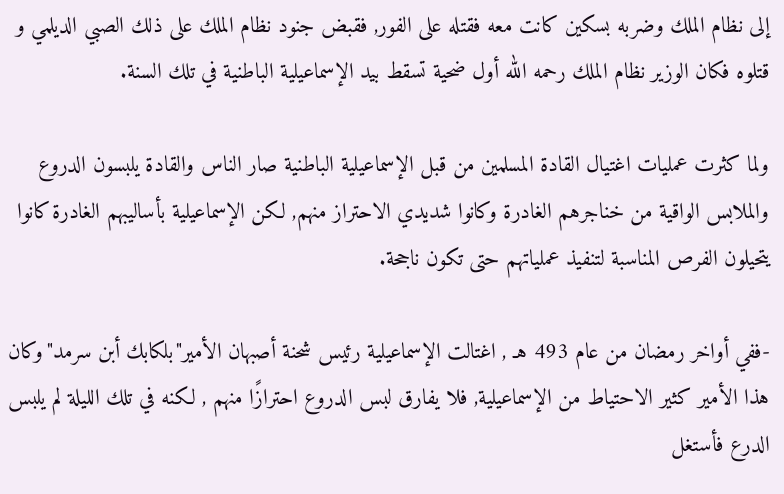إلى نظام الملك وضربه بسكين كانت معه فقتله على الفور, فقبض جنود نظام الملك على ذلك الصبي الديلمي و قتلوه فكان الوزير نظام الملك رحمه الله أول ضحية تسقط بيد الإسماعيلية الباطنية في تلك السنة.

ولما كثرت عمليات اغتيال القادة المسلمين من قبل الإسماعيلية الباطنية صار الناس والقادة يلبسون الدروع والملابس الواقية من خناجرهم الغادرة وكانوا شديدي الاحتراز منهم, لكن الإسماعيلية بأساليبهم الغادرة كانوا يتحيلون الفرص المناسبة لتنفيذ عملياتهم حتى تكون ناجحة.

-ففي أواخر رمضان من عام 493 هـ , اغتالت الإسماعيلية رئيس شحنة أصبهان الأمير"بلكابك أبن سرمد"وكان هذا الأمير كثير الاحتياط من الإسماعيلية, فلا يفارق لبس الدروع احترازًا منهم , لكنه في تلك الليلة لم يلبس الدرع فأستغل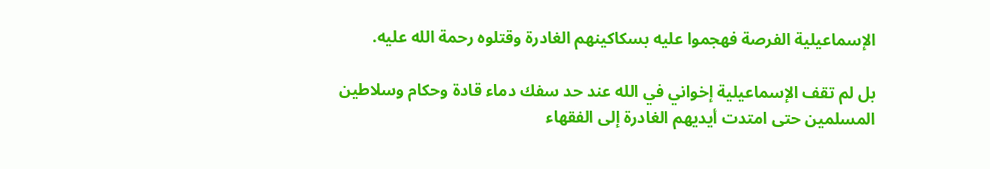الإسماعيلية الفرصة فهجموا عليه بسكاكينهم الغادرة وقتلوه رحمة الله عليه.

بل لم تقف الإسماعيلية إخواني في الله عند حد سفك دماء قادة وحكام وسلاطين المسلمين حتى امتدت أيديهم الغادرة إلى الفقهاء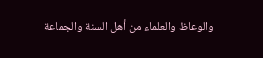والوعاظ والعلماء من أهل السنة والجماعة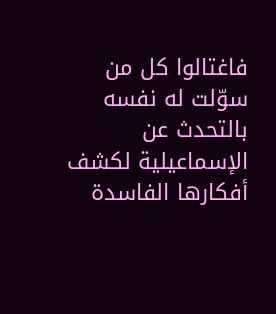فاغتالوا كل من سوّلت له نفسه بالتحدث عن الإسماعيلية لكشف أفكارها الفاسدة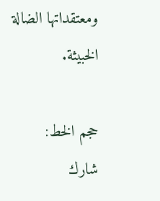ومعتقداتها الضالة الخبيثة.

حجم الخط:
شارك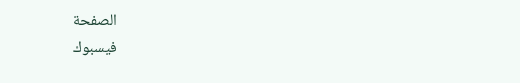الصفحة
فيسبوك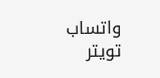واتساب تويتر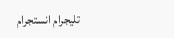تليجرام انستجرام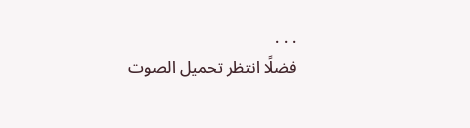. . .
فضلًا انتظر تحميل الصوت